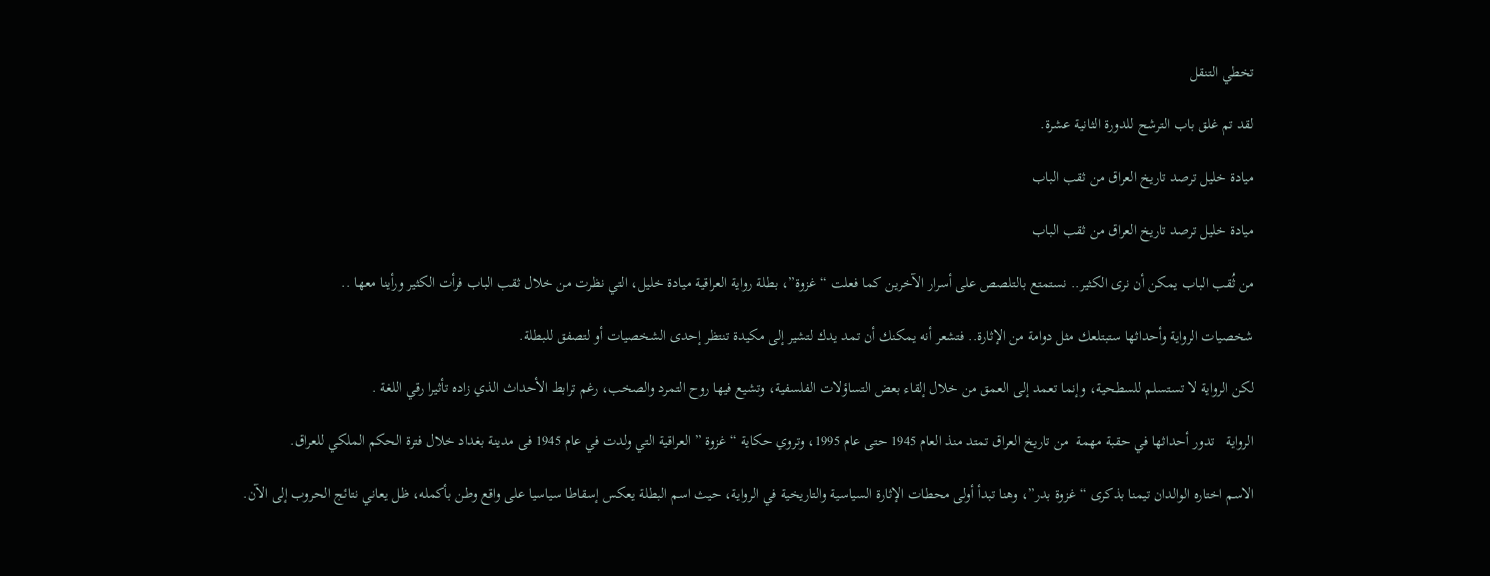تخطي التنقل

لقد تم غلق باب الترشح للدورة الثانية عشرة.

ميادة خليل ترصد تاريخ العراق من ثقب الباب

ميادة خليل ترصد تاريخ العراق من ثقب الباب

من ثُقب الباب يمكن أن نرى الكثير.. نستمتع بالتلصص على أسرار الآخرين كما فعلت “غزوة”، بطلة رواية العراقية ميادة خليل، التي نظرت من خلال ثقب الباب فرأت الكثير ورأينا معها ..

شخصيات الرواية وأحداثها ستبتلعك مثل دوامة من الإثارة.. فتشعر أنه يمكنك أن تمد يدك لتشير إلى مكيدة تنتظر إحدى الشخصيات أو لتصفق للبطلة.

لكن الرواية لا تستسلم للسطحية، وإنما تعمد إلى العمق من خلال إلقاء بعض التساؤلات الفلسفية، وتشيع فيها روح التمرد والصخب، رغم ترابط الأحداث الذي زاده تأثيرا رقي اللغة .

الرواية   تدور أحداثها في حقبة مهمة  من تاريخ العراق تمتد منذ العام 1945 حتى عام 1995، وتروي حكاية “غزوة ” العراقية التي ولدت في عام 1945 فى مدينة بغداد خلال فترة الحكم الملكي للعراق.

الاسم اختاره الوالدان تيمنا بذكرى “غزوة بدر”، وهنا تبدأ أولى محطات الإثارة السياسية والتاريخية في الرواية، حيث اسم البطلة يعكس إسقاطا سياسيا على واقع وطن بأكمله، ظل يعاني نتائج الحروب إلى الآن.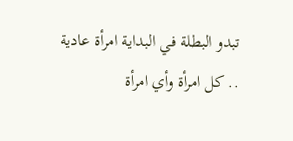تبدو البطلة في البداية امرأة عادية .. كل امرأة وأي امرأة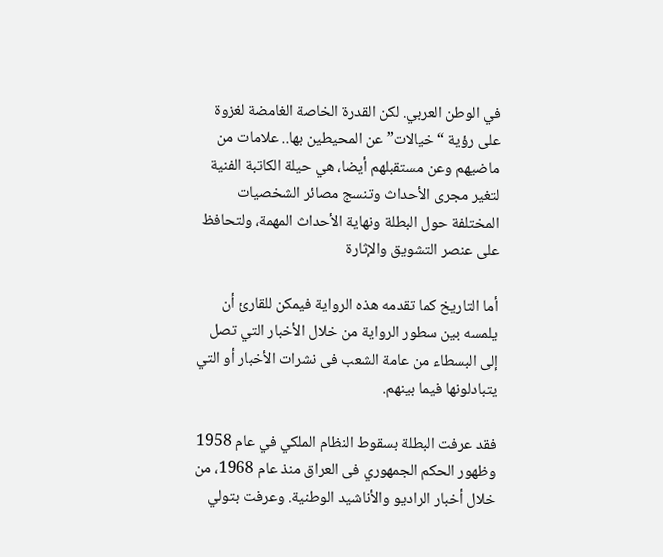في الوطن العربي. لكن القدرة الخاصة الغامضة لغزوة على رؤية “خيالات” عن المحيطين بها.. علامات من ماضيهم وعن مستقبلهم أيضا، هي حيلة الكاتبة الفنية لتغير مجرى الأحداث وتنسج مصائر الشخصيات المختلفة حول البطلة ونهاية الأحداث المهمة، ولتحافظ على عنصر التشويق والإثارة

أما التاريخ كما تقدمه هذه الرواية فيمكن للقارئ أن يلمسه بين سطور الرواية من خلال الأخبار التي تصل إلى البسطاء من عامة الشعب فى نشرات الأخبار أو التي يتبادلونها فيما بينهم.

فقد عرفت البطلة بسقوط النظام الملكي في عام 1958 وظهور الحكم الجمهوري فى العراق منذ عام 1968، من خلال أخبار الراديو والأناشيد الوطنية. وعرفت بتولي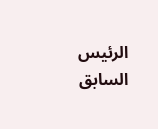الرئيس السابق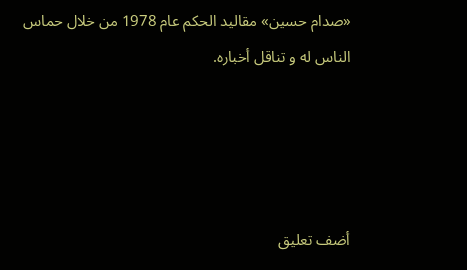«صدام حسين» مقاليد الحكم عام 1978 من خلال حماس الناس له و تناقل أخباره.




أضف تعليق